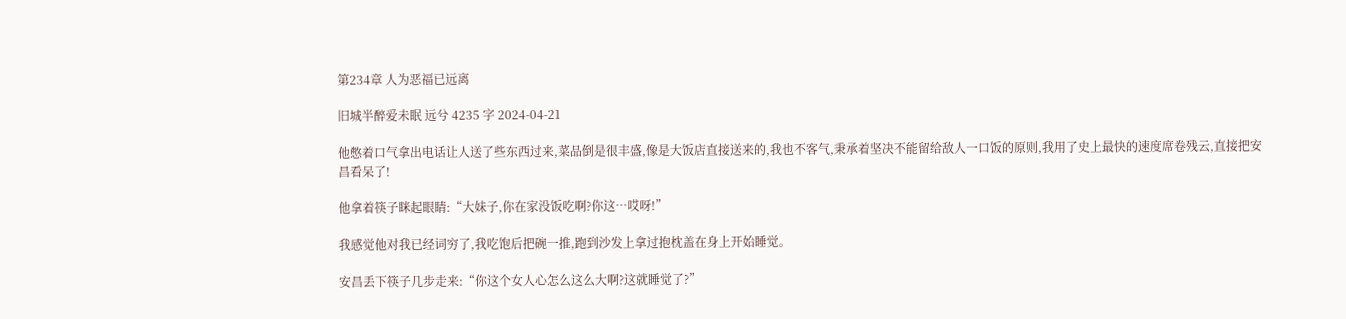第234章 人为恶福已远离

旧城半醉爱未眠 远兮 4235 字 2024-04-21

他憋着口气拿出电话让人送了些东西过来,菜品倒是很丰盛,像是大饭店直接送来的,我也不客气,秉承着坚决不能留给敌人一口饭的原则,我用了史上最快的速度席卷残云,直接把安昌看呆了!

他拿着筷子眯起眼睛:“大妹子,你在家没饭吃啊?你这…哎呀!”

我感觉他对我已经词穷了,我吃饱后把碗一推,跑到沙发上拿过抱枕盖在身上开始睡觉。

安昌丢下筷子几步走来:“你这个女人心怎么这么大啊?这就睡觉了?”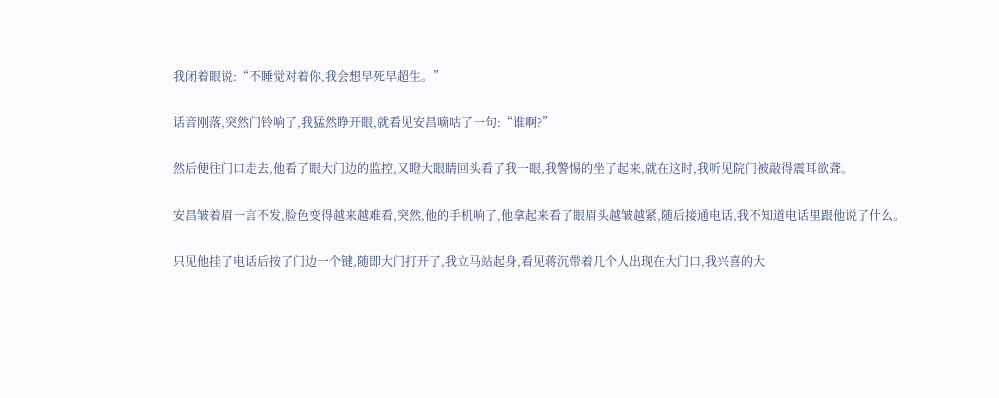我闭着眼说:“不睡觉对着你,我会想早死早超生。”

话音刚落,突然门铃响了,我猛然睁开眼,就看见安昌嘀咕了一句:“谁啊?”

然后便往门口走去,他看了眼大门边的监控,又瞪大眼睛回头看了我一眼,我警惕的坐了起来,就在这时,我听见院门被敲得震耳欲聋。

安昌皱着眉一言不发,脸色变得越来越难看,突然,他的手机响了,他拿起来看了眼眉头越皱越紧,随后接通电话,我不知道电话里跟他说了什么。

只见他挂了电话后按了门边一个键,随即大门打开了,我立马站起身,看见蒋沉带着几个人出现在大门口,我兴喜的大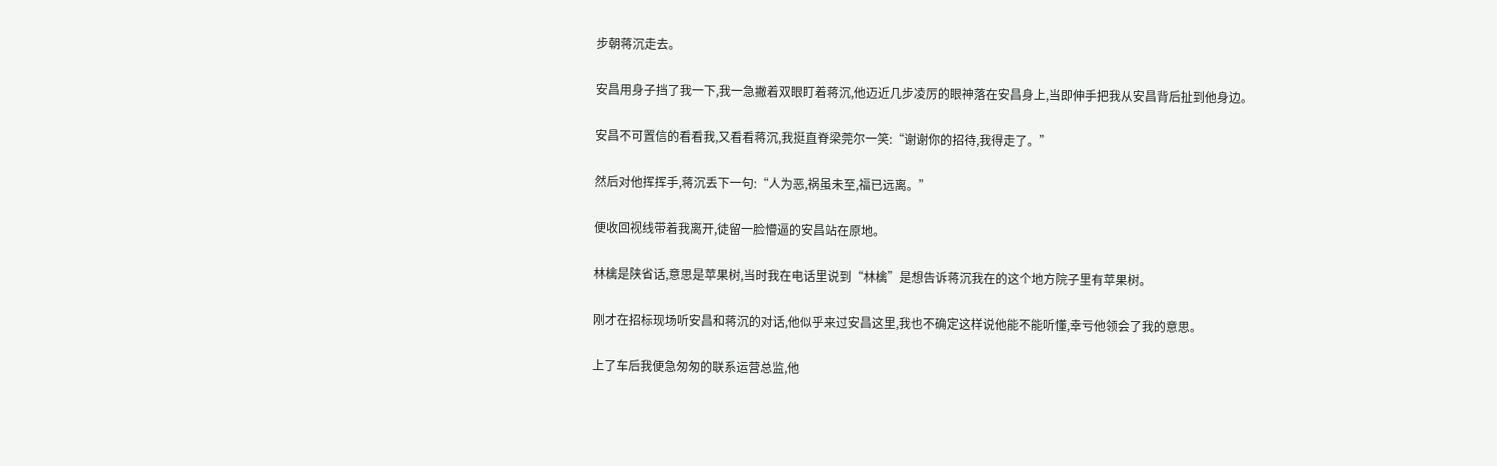步朝蒋沉走去。

安昌用身子挡了我一下,我一急撇着双眼盯着蒋沉,他迈近几步凌厉的眼神落在安昌身上,当即伸手把我从安昌背后扯到他身边。

安昌不可置信的看看我,又看看蒋沉,我挺直脊梁莞尔一笑:“谢谢你的招待,我得走了。”

然后对他挥挥手,蒋沉丢下一句:“人为恶,祸虽未至,福已远离。”

便收回视线带着我离开,徒留一脸懵逼的安昌站在原地。

林檎是陕省话,意思是苹果树,当时我在电话里说到“林檎”是想告诉蒋沉我在的这个地方院子里有苹果树。

刚才在招标现场听安昌和蒋沉的对话,他似乎来过安昌这里,我也不确定这样说他能不能听懂,幸亏他领会了我的意思。

上了车后我便急匆匆的联系运营总监,他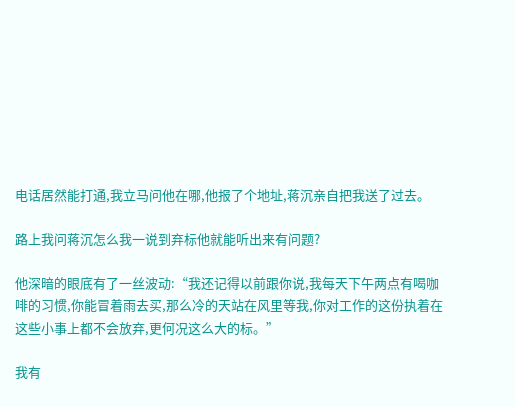电话居然能打通,我立马问他在哪,他报了个地址,蒋沉亲自把我送了过去。

路上我问蒋沉怎么我一说到弃标他就能听出来有问题?

他深暗的眼底有了一丝波动:“我还记得以前跟你说,我每天下午两点有喝咖啡的习惯,你能冒着雨去买,那么冷的天站在风里等我,你对工作的这份执着在这些小事上都不会放弃,更何况这么大的标。”

我有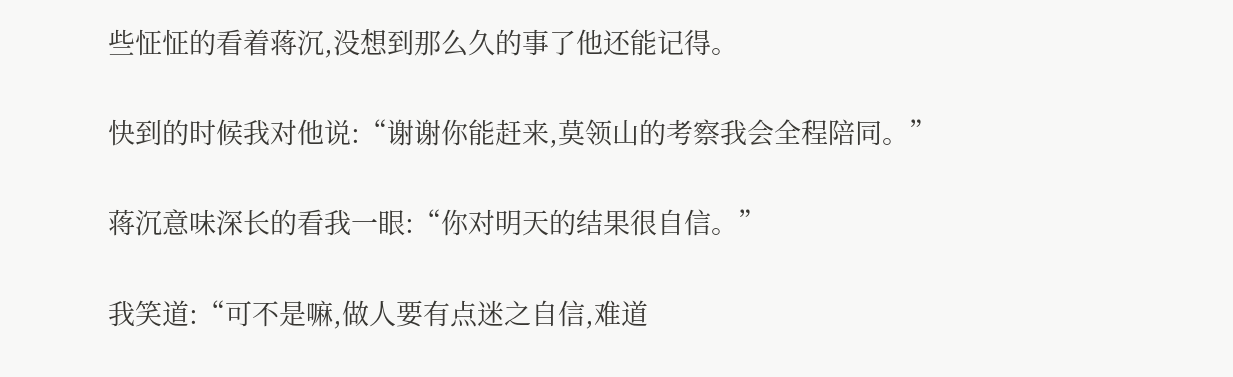些怔怔的看着蒋沉,没想到那么久的事了他还能记得。

快到的时候我对他说:“谢谢你能赶来,莫领山的考察我会全程陪同。”

蒋沉意味深长的看我一眼:“你对明天的结果很自信。”

我笑道:“可不是嘛,做人要有点迷之自信,难道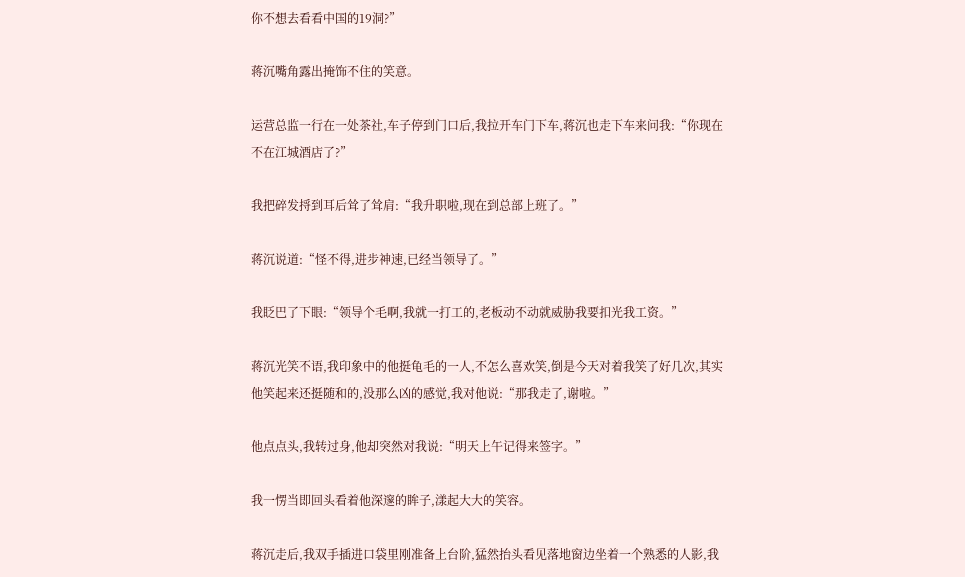你不想去看看中国的19洞?”

蒋沉嘴角露出掩饰不住的笑意。

运营总监一行在一处茶社,车子停到门口后,我拉开车门下车,蒋沉也走下车来问我:“你现在不在江城酒店了?”

我把碎发捋到耳后耸了耸肩:“我升职啦,现在到总部上班了。”

蒋沉说道:“怪不得,进步神速,已经当领导了。”

我眨巴了下眼:“领导个毛啊,我就一打工的,老板动不动就威胁我要扣光我工资。”

蒋沉光笑不语,我印象中的他挺龟毛的一人,不怎么喜欢笑,倒是今天对着我笑了好几次,其实他笑起来还挺随和的,没那么凶的感觉,我对他说:“那我走了,谢啦。”

他点点头,我转过身,他却突然对我说:“明天上午记得来签字。”

我一愣当即回头看着他深邃的眸子,漾起大大的笑容。

蒋沉走后,我双手插进口袋里刚准备上台阶,猛然抬头看见落地窗边坐着一个熟悉的人影,我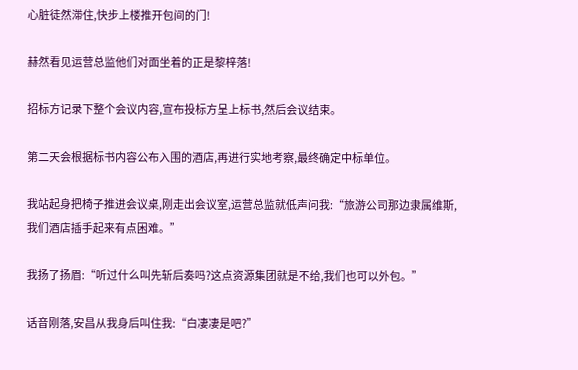心脏徒然滞住,快步上楼推开包间的门!

赫然看见运营总监他们对面坐着的正是黎梓落!

招标方记录下整个会议内容,宣布投标方呈上标书,然后会议结束。

第二天会根据标书内容公布入围的酒店,再进行实地考察,最终确定中标单位。

我站起身把椅子推进会议桌,刚走出会议室,运营总监就低声问我:“旅游公司那边隶属维斯,我们酒店插手起来有点困难。”

我扬了扬眉:“听过什么叫先斩后奏吗?这点资源集团就是不给,我们也可以外包。”

话音刚落,安昌从我身后叫住我:“白凄凄是吧?”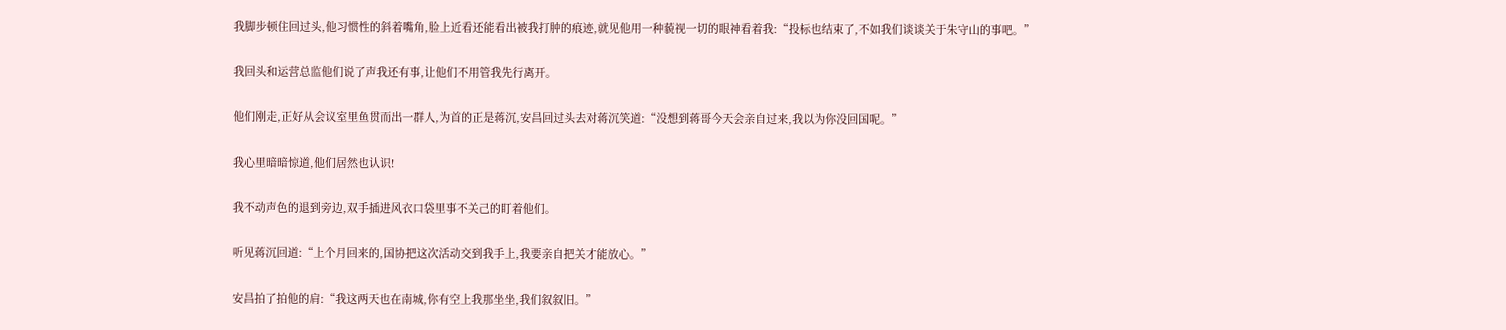我脚步顿住回过头,他习惯性的斜着嘴角,脸上近看还能看出被我打肿的痕迹,就见他用一种藐视一切的眼神看着我:“投标也结束了,不如我们谈谈关于朱守山的事吧。”

我回头和运营总监他们说了声我还有事,让他们不用管我先行离开。

他们刚走,正好从会议室里鱼贯而出一群人,为首的正是蒋沉,安昌回过头去对蒋沉笑道:“没想到蒋哥今天会亲自过来,我以为你没回国呢。”

我心里暗暗惊道,他们居然也认识!

我不动声色的退到旁边,双手插进风衣口袋里事不关己的盯着他们。

听见蒋沉回道:“上个月回来的,国协把这次活动交到我手上,我要亲自把关才能放心。”

安昌拍了拍他的肩:“我这两天也在南城,你有空上我那坐坐,我们叙叙旧。”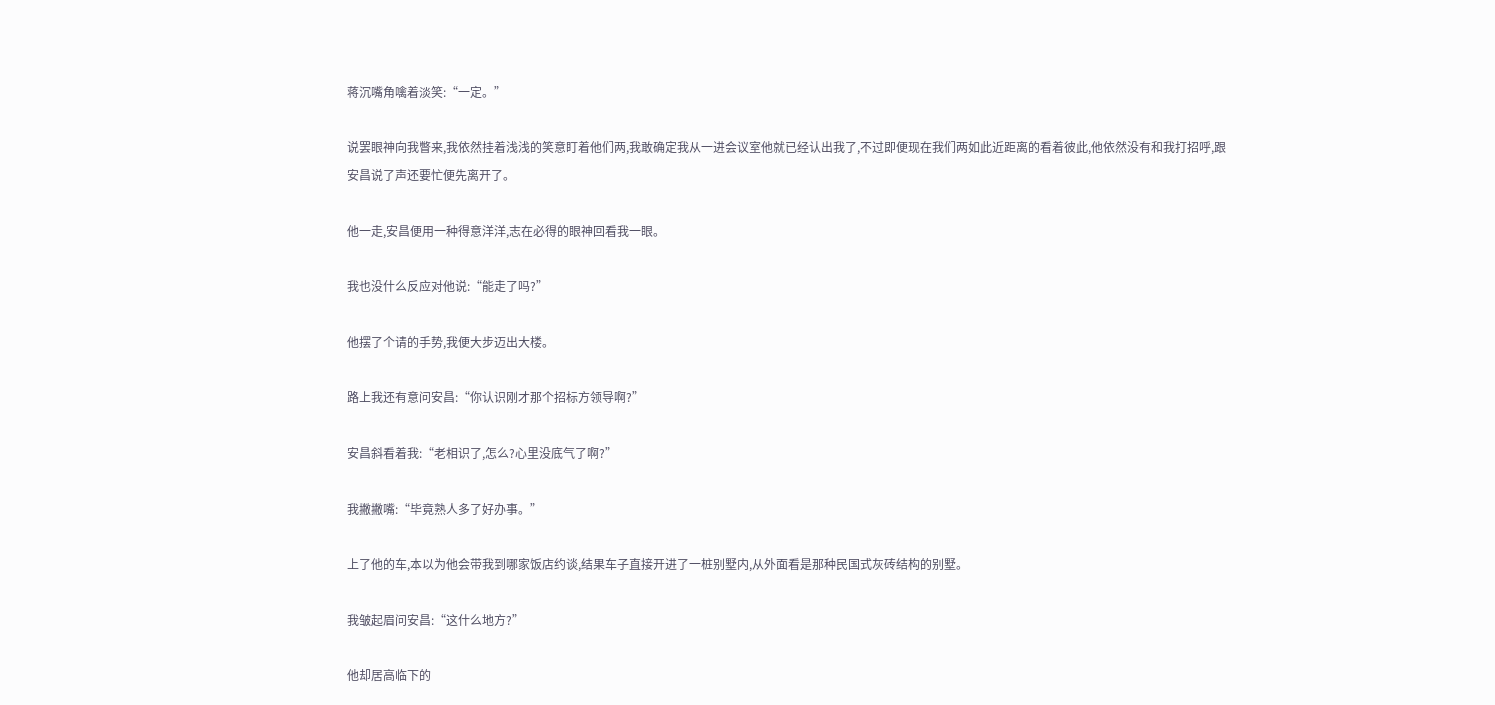蒋沉嘴角噙着淡笑:“一定。”

说罢眼神向我瞥来,我依然挂着浅浅的笑意盯着他们两,我敢确定我从一进会议室他就已经认出我了,不过即便现在我们两如此近距离的看着彼此,他依然没有和我打招呼,跟安昌说了声还要忙便先离开了。

他一走,安昌便用一种得意洋洋,志在必得的眼神回看我一眼。

我也没什么反应对他说:“能走了吗?”

他摆了个请的手势,我便大步迈出大楼。

路上我还有意问安昌:“你认识刚才那个招标方领导啊?”

安昌斜看着我:“老相识了,怎么?心里没底气了啊?”

我撇撇嘴:“毕竟熟人多了好办事。”

上了他的车,本以为他会带我到哪家饭店约谈,结果车子直接开进了一桩别墅内,从外面看是那种民国式灰砖结构的别墅。

我皱起眉问安昌:“这什么地方?”

他却居高临下的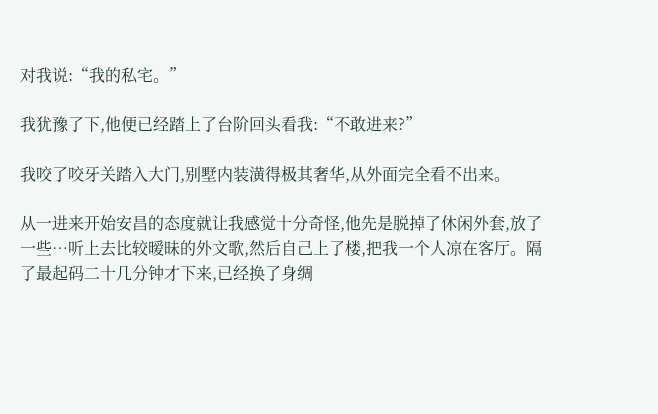对我说:“我的私宅。”

我犹豫了下,他便已经踏上了台阶回头看我:“不敢进来?”

我咬了咬牙关踏入大门,别墅内装潢得极其奢华,从外面完全看不出来。

从一进来开始安昌的态度就让我感觉十分奇怪,他先是脱掉了休闲外套,放了一些…听上去比较暧昧的外文歌,然后自己上了楼,把我一个人凉在客厅。隔了最起码二十几分钟才下来,已经换了身绸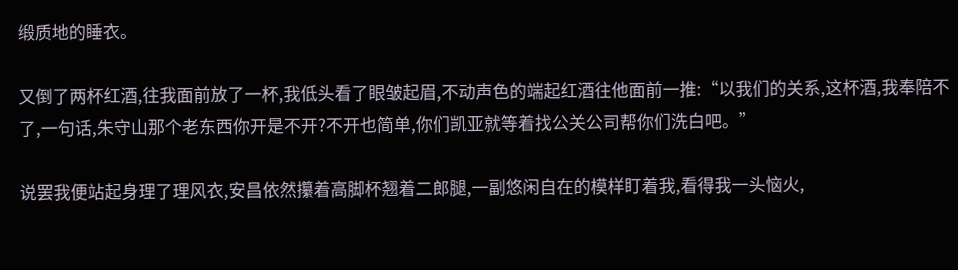缎质地的睡衣。

又倒了两杯红酒,往我面前放了一杯,我低头看了眼皱起眉,不动声色的端起红酒往他面前一推:“以我们的关系,这杯酒,我奉陪不了,一句话,朱守山那个老东西你开是不开?不开也简单,你们凯亚就等着找公关公司帮你们洗白吧。”

说罢我便站起身理了理风衣,安昌依然攥着高脚杯翘着二郎腿,一副悠闲自在的模样盯着我,看得我一头恼火,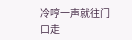冷哼一声就往门口走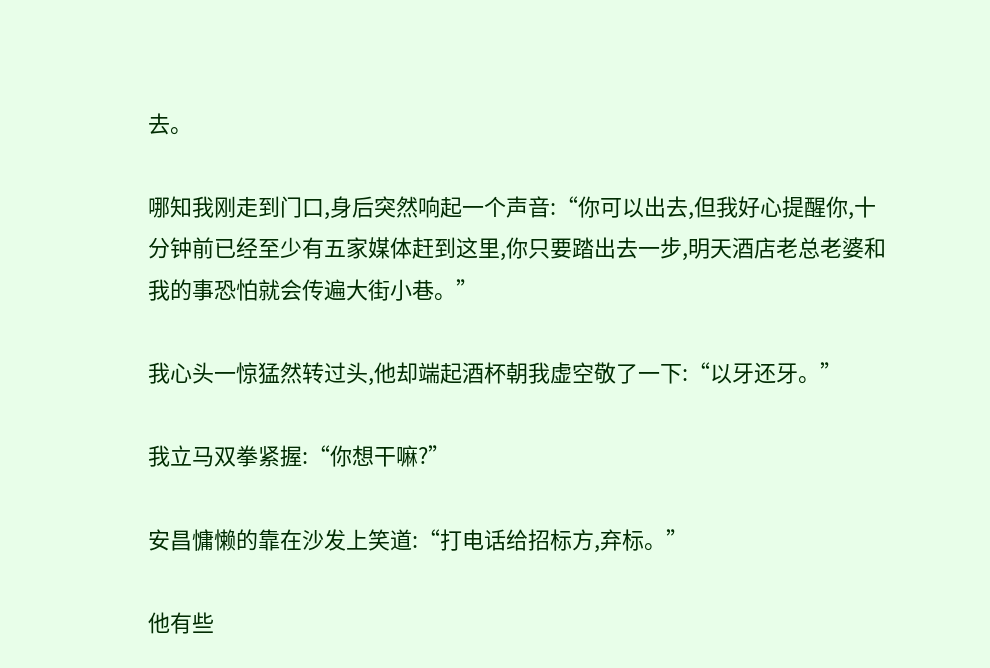去。

哪知我刚走到门口,身后突然响起一个声音:“你可以出去,但我好心提醒你,十分钟前已经至少有五家媒体赶到这里,你只要踏出去一步,明天酒店老总老婆和我的事恐怕就会传遍大街小巷。”

我心头一惊猛然转过头,他却端起酒杯朝我虚空敬了一下:“以牙还牙。”

我立马双拳紧握:“你想干嘛?”

安昌慵懒的靠在沙发上笑道:“打电话给招标方,弃标。”

他有些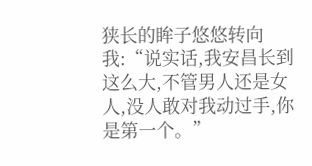狭长的眸子悠悠转向我:“说实话,我安昌长到这么大,不管男人还是女人,没人敢对我动过手,你是第一个。”